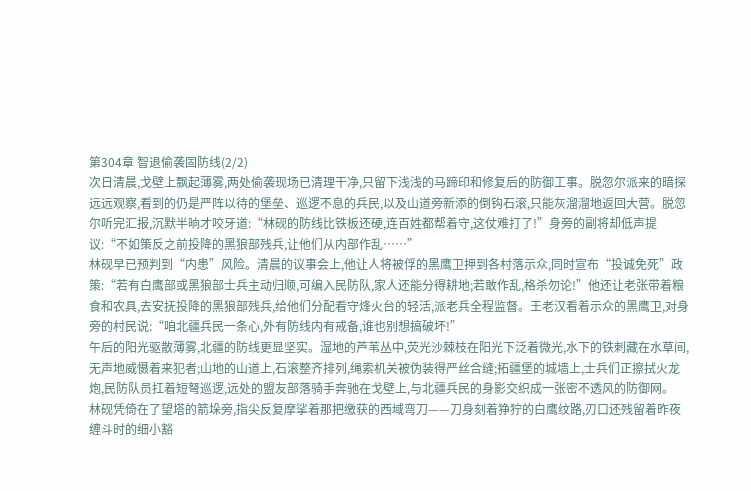第304章 智退偷袭固防线(2/2)
次日清晨,戈壁上飘起薄雾,两处偷袭现场已清理干净,只留下浅浅的马蹄印和修复后的防御工事。脱忽尔派来的暗探远远观察,看到的仍是严阵以待的堡垒、巡逻不息的兵民,以及山道旁新添的倒钩石滚,只能灰溜溜地返回大营。脱忽尔听完汇报,沉默半晌才咬牙道:“林砚的防线比铁板还硬,连百姓都帮着守,这仗难打了!”身旁的副将却低声提议:“不如策反之前投降的黑狼部残兵,让他们从内部作乱……”
林砚早已预判到“内患”风险。清晨的议事会上,他让人将被俘的黑鹰卫押到各村落示众,同时宣布“投诚免死”政策:“若有白鹰部或黑狼部士兵主动归顺,可编入民防队,家人还能分得耕地;若敢作乱,格杀勿论!”他还让老张带着粮食和农具,去安抚投降的黑狼部残兵,给他们分配看守烽火台的轻活,派老兵全程监督。王老汉看着示众的黑鹰卫,对身旁的村民说:“咱北疆兵民一条心,外有防线内有戒备,谁也别想搞破坏!”
午后的阳光驱散薄雾,北疆的防线更显坚实。湿地的芦苇丛中,荧光沙棘枝在阳光下泛着微光,水下的铁刺藏在水草间,无声地威慑着来犯者;山地的山道上,石滚整齐排列,绳索机关被伪装得严丝合缝;拓疆堡的城墙上,士兵们正擦拭火龙炮,民防队员扛着短弩巡逻,远处的盟友部落骑手奔驰在戈壁上,与北疆兵民的身影交织成一张密不透风的防御网。
林砚凭倚在了望塔的箭垛旁,指尖反复摩挲着那把缴获的西域弯刀——刀身刻着狰狞的白鹰纹路,刃口还残留着昨夜缠斗时的细小豁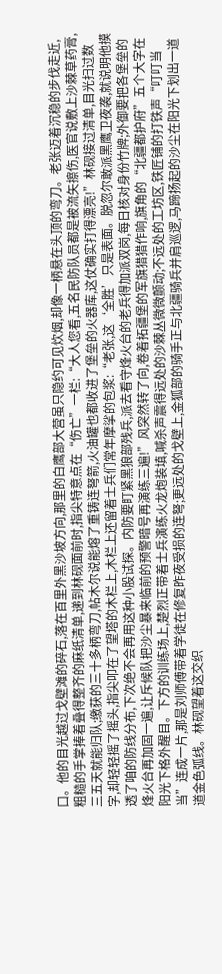口。他的目光越过戈壁滩的碎石,落在百里外黑沙坡方向,那里的白鹰部大营虽只隐约可见炊烟,却像一柄悬在头顶的弯刀。老张迈着沉稳的步伐走近,粗糙的手掌捧着叠得整齐的麻纸清单,递到林砚面前时,指尖特意点在“伤亡”一栏:“大人您看,五名民防队员都是被流矢擦伤,医官说敷上沙棘草药膏,三五天就能归队;缴获的三十多柄弯刀,帖木尔说能熔了重铸连弩箭,火油罐也都收进了堡垒的火器库,这仗确实打得漂亮!”林砚接过清单,目光扫过数字,却轻轻摇了摇头,指尖叩在了望塔的木栏上,木栏上还留着士兵们常年摩挲的包浆:“老张,这‘全胜’只是表面。脱忽尔敢派黑鹰卫夜袭,就说明他摸透了咱的防线分布,下次绝不会再用这种小股试探。内防要盯紧黑狼部残兵,派去看守烽火台的老兵得加派双岗,每日核对身份竹牌;外御要把各堡垒的烽火台再加固一遍,让斥候队把沙尘暴来临前的预警暗号再演练三遍!”风突然转了向,卷着拓疆堡的军旗猎猎作响,旗角的“北疆都护府”五个大字在阳光下格外醒目。下方的训练场上,楚烈正带着士兵演练火龙炮装填,喊杀声震得远处的沙棘丛微微颤动;不远处的工坊区,铁匠铺的打铁声“叮叮当当”连成一片,那是刘师傅带着学徒在修复昨夜受损的连弩;更远处的戈壁上,金狐部的骑手正与北疆骑兵并肩巡逻,马蹄扬起的沙尘在阳光下划出一道道金色弧线。林砚望着这交织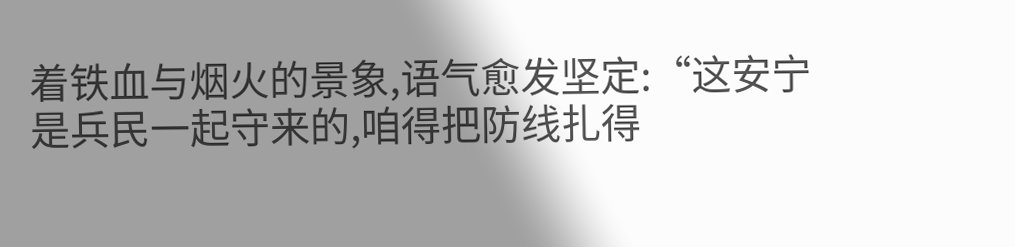着铁血与烟火的景象,语气愈发坚定:“这安宁是兵民一起守来的,咱得把防线扎得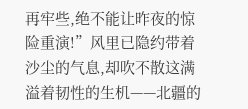再牢些,绝不能让昨夜的惊险重演!”风里已隐约带着沙尘的气息,却吹不散这满溢着韧性的生机——北疆的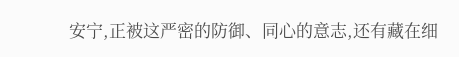安宁,正被这严密的防御、同心的意志,还有藏在细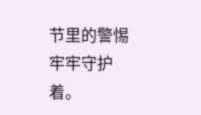节里的警惕牢牢守护着。